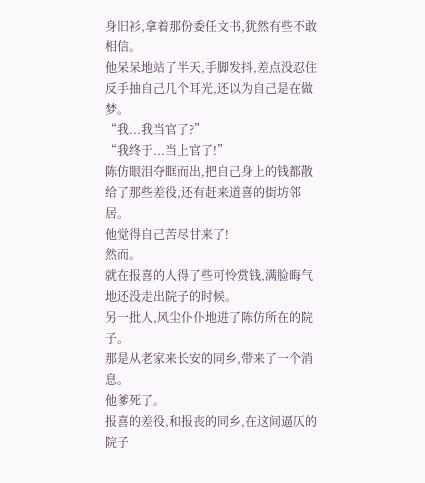身旧衫,拿着那份委任文书,犹然有些不敢相信。
他呆呆地站了半天,手脚发抖,差点没忍住反手抽自己几个耳光,还以为自己是在做梦。
“我...我当官了?”
“我终于...当上官了!”
陈仿眼泪夺眶而出,把自己身上的钱都散给了那些差役,还有赶来道喜的街坊邻居。
他觉得自己苦尽甘来了!
然而。
就在报喜的人得了些可怜赏钱,满脸晦气地还没走出院子的时候。
另一批人,风尘仆仆地进了陈仿所在的院子。
那是从老家来长安的同乡,带来了一个消息。
他爹死了。
报喜的差役,和报丧的同乡,在这间逼仄的院子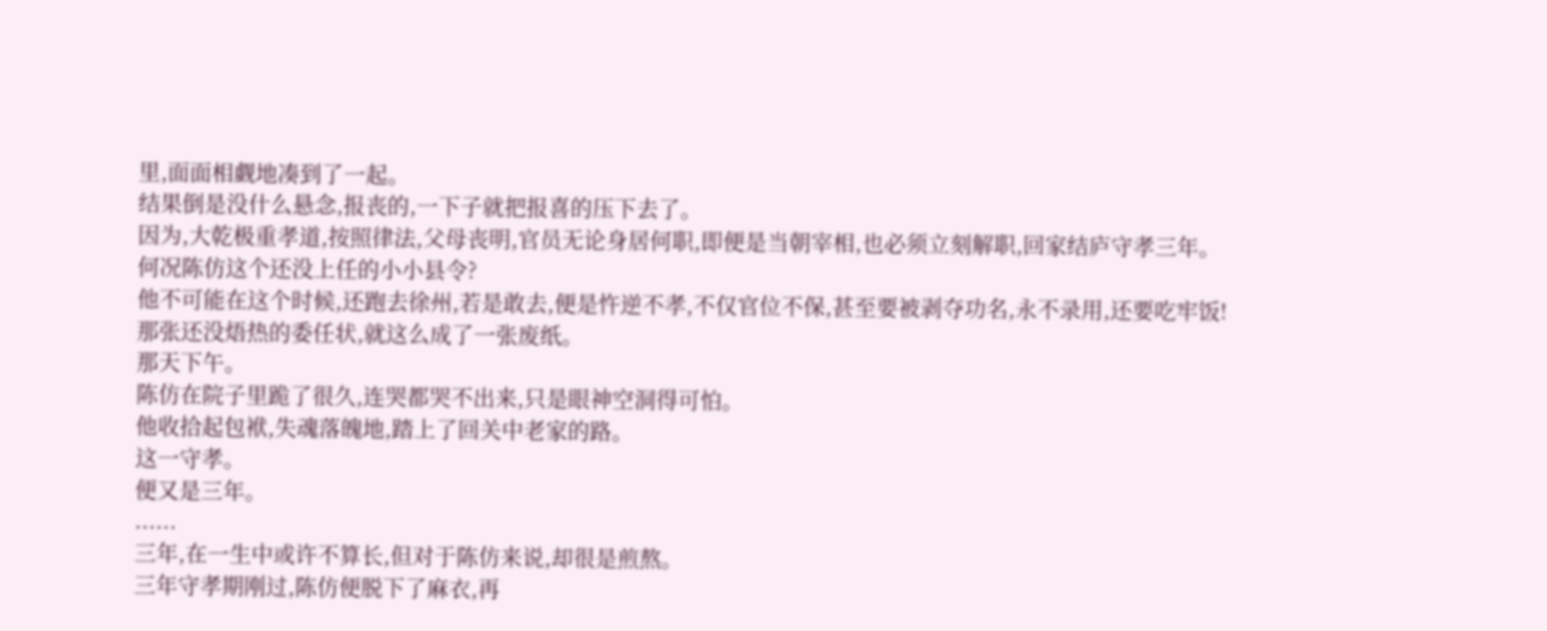里,面面相觑地凑到了一起。
结果倒是没什么悬念,报丧的,一下子就把报喜的压下去了。
因为,大乾极重孝道,按照律法,父母丧明,官员无论身居何职,即便是当朝宰相,也必须立刻解职,回家结庐守孝三年。
何况陈仿这个还没上任的小小县令?
他不可能在这个时候,还跑去徐州,若是敢去,便是忤逆不孝,不仅官位不保,甚至要被剥夺功名,永不录用,还要吃牢饭!
那张还没焐热的委任状,就这么成了一张废纸。
那天下午。
陈仿在院子里跪了很久,连哭都哭不出来,只是眼神空洞得可怕。
他收拾起包袱,失魂落魄地,踏上了回关中老家的路。
这一守孝。
便又是三年。
......
三年,在一生中或许不算长,但对于陈仿来说,却很是煎熬。
三年守孝期刚过,陈仿便脱下了麻衣,再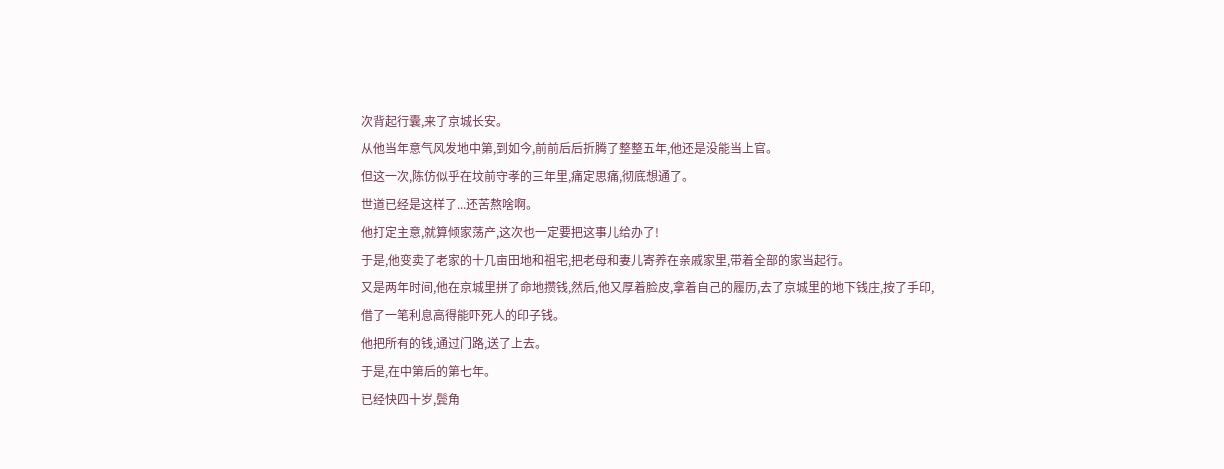次背起行囊,来了京城长安。
从他当年意气风发地中第,到如今,前前后后折腾了整整五年,他还是没能当上官。
但这一次,陈仿似乎在坟前守孝的三年里,痛定思痛,彻底想通了。
世道已经是这样了...还苦熬啥啊。
他打定主意,就算倾家荡产,这次也一定要把这事儿给办了!
于是,他变卖了老家的十几亩田地和祖宅,把老母和妻儿寄养在亲戚家里,带着全部的家当起行。
又是两年时间,他在京城里拼了命地攒钱,然后,他又厚着脸皮,拿着自己的履历,去了京城里的地下钱庄,按了手印,借了一笔利息高得能吓死人的印子钱。
他把所有的钱,通过门路,送了上去。
于是,在中第后的第七年。
已经快四十岁,鬓角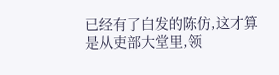已经有了白发的陈仿,这才算是从吏部大堂里,领